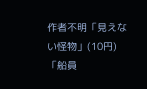作者不明「見えない怪物」(10円)
「船員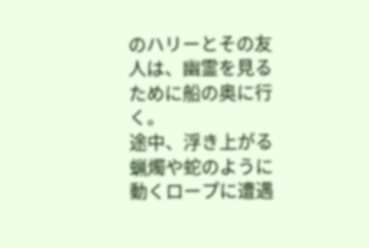のハリーとその友人は、幽霊を見るために船の奥に行く。
途中、浮き上がる蝋燭や蛇のように動くロープに遭遇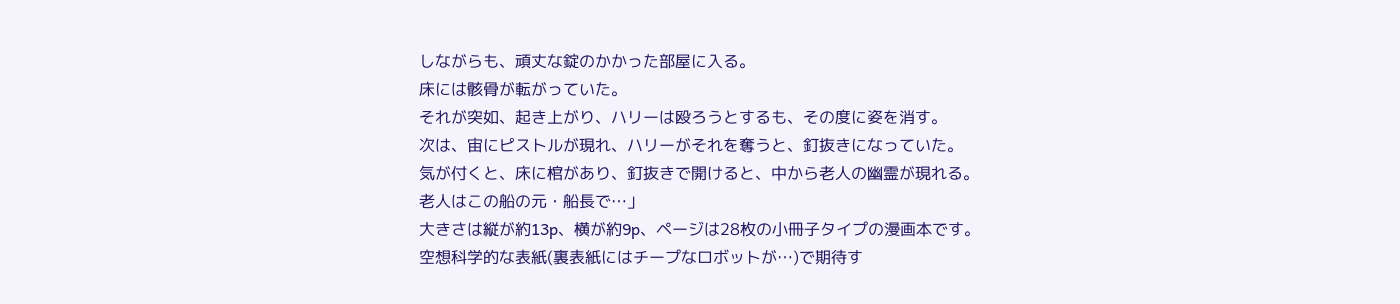しながらも、頑丈な錠のかかった部屋に入る。
床には骸骨が転がっていた。
それが突如、起き上がり、ハリーは殴ろうとするも、その度に姿を消す。
次は、宙にピストルが現れ、ハリーがそれを奪うと、釘抜きになっていた。
気が付くと、床に棺があり、釘抜きで開けると、中から老人の幽霊が現れる。
老人はこの船の元・船長で…」
大きさは縦が約13p、横が約9p、ページは28枚の小冊子タイプの漫画本です。
空想科学的な表紙(裏表紙にはチープなロボットが…)で期待す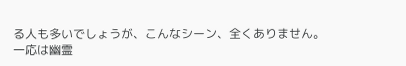る人も多いでしょうが、こんなシーン、全くありません。
一応は幽霊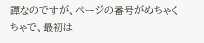譚なのですが、ページの番号がめちゃくちゃで、最初は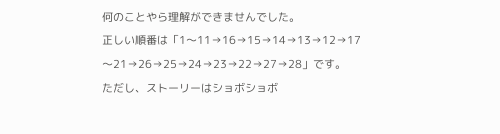何のことやら理解ができませんでした。
正しい順番は「1〜11→16→15→14→13→12→17〜21→26→25→24→23→22→27→28」です。
ただし、ストーリーはショボショボ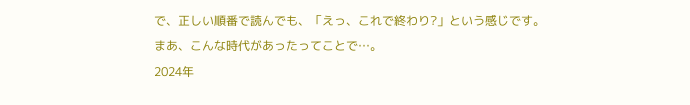で、正しい順番で読んでも、「えっ、これで終わり?」という感じです。
まあ、こんな時代があったってことで…。
2024年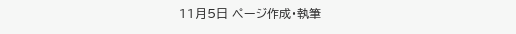11月5日 ページ作成・執筆